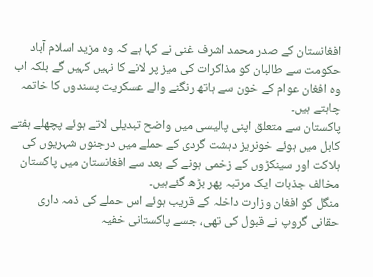افغانستان کے صدر محمد اشرف غنی نے کہا ہے کہ وه مزید اسلام آباد حکومت سے طالبان کو مذاکرات کی میز پر لانے کا نہیں کہیں گے بلکہ اب وه افغان عوام کے خون سے ہاتھ رنگنے والے عسکریت پسندوں کا خاتمہ چاہتے ہیں۔
پاکستان سے متعلق اپنی پالیسی میں واضح تبدیلی لاتے ہوئے پچھلے ہفتے کابل میں ہوئے خونریز دہشت گردی کے حملے میں درجنوں شہریوں کی ہلاکت اور سینکڑوں کے زخمی ہونے کے بعد سے افغانستان میں پاکستان مخالف جذبات ایک مرتبہ پهر بڑھ گئےہیں۔
منگل کو افغان وزارت داخلہ کے قریب ہوئے اس حملے کی ذمہ داری حقانی گروپ نے قبول کی تهی، جسے پاکستانی خفیہ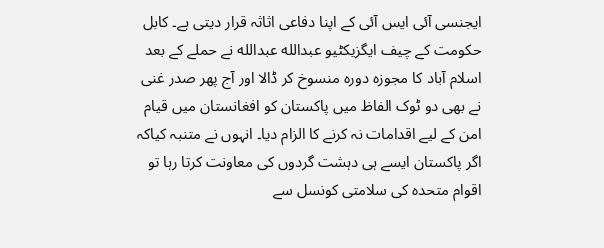ایجنسی آئی ایس آئی کے اپنا دفاعی اثاثہ قرار دیتی ہے۔ کابل حکومت کے چیف ایگزیکٹیو عبدالله عبدالله نے حملے کے بعد اسلام آباد کا مجوزه دوره منسوخ کر ڈالا اور آج پهر صدر غنی نے بهی دو ٹوک الفاظ میں پاکستان کو افغانستان میں قیام امن کے لیے اقدامات نہ کرنے کا الزام دیا۔ انہوں نے متنبہ کیاکہ اگر پاکستان ایسے ہی دہشت گردوں کی معاونت کرتا رہا تو اقوام متحده کی سلامتی کونسل سے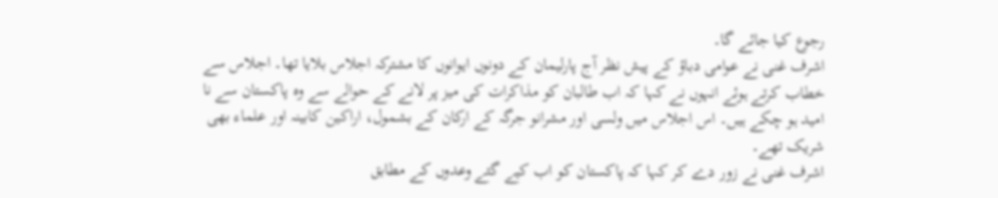رجوع کیا جائے گا۔
اشرف غنی نے عوامی دباؤ کے پیش نظر آج پارلیمان کے دونوں ایوانوں کا مشترکہ اجلاس بلایا تها۔ اجلاس سے خطاب کرتے ہوئے انہوں نے کہا کہ اب طالبان کو مذاکرات کی میز پر لانے کے حوالے سے وه پاکستان سے نا امید ہو چکے ہیں۔ اس اجلاس میں ولسی اور مشرانو جرگہ کے ارکان کے بشمول، اراکین کابینہ اور علماء بهی شریک تھے۔
اشرف غنی نے زور دے کر کہا کہ پاکستان کو اب کیے گئے وعدوں کے مطابق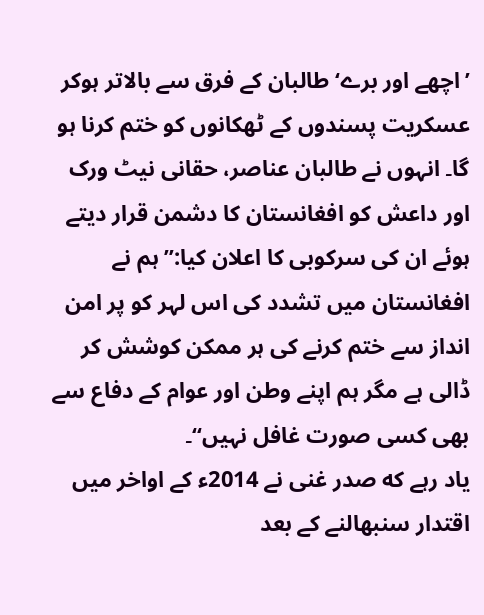’اچھے اور برے‘ طالبان کے فرق سے بالاتر ہوکر عسکریت پسندوں کے ٹهکانوں کو ختم کرنا ہو گا۔ انہوں نے طالبان عناصر، حقانی نیٹ ورک اور داعش کو افغانستان کا دشمن قرار دیتے ہوئے ان کی سرکوبی کا اعلان کیا:’’ہم نے افغانستان میں تشدد کی اس لہر کو پر امن انداز سے ختم کرنے کی ہر ممکن کوشش کر ڈالی ہے مگر ہم اپنے وطن اور عوام کے دفاع سے بهی کسی صورت غافل نہیں‘‘۔
یاد رہے که صدر غنی نے 2014ء کے اواخر میں اقتدار سنبهالنے کے بعد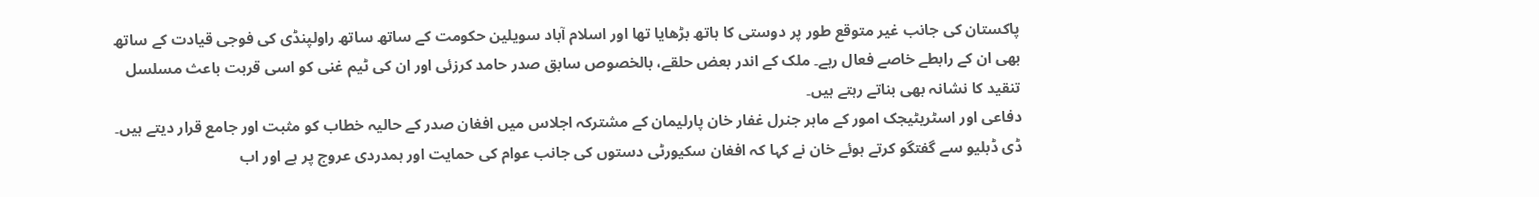پاکستان کی جانب غیر متوقع طور پر دوستی کا ہاتھ بڑهایا تها اور اسلام آباد سویلین حکومت کے ساتھ ساتھ راولپنڈی کی فوجی قیادت کے ساتھ بهی ان کے رابطے خاصے فعال رہے۔ ملک کے اندر بعض حلقے، بالخصوص سابق صدر حامد کرزئی اور ان کی ٹیم غنی کو اسی قربت باعث مسلسل تنقید کا نشانہ بهی بناتے رہتے ہیں۔
دفاعی اور اسٹریٹیجک امور کے ماہر جنرل غفار خان پارلیمان کے مشترکہ اجلاس میں افغان صدر کے حالیہ خطاب کو مثبت اور جامع قرار دیتے ہیں۔ ڈی ڈبلیو سے گفتگو کرتے ہوئے خان نے کہا کہ افغان سکیورٹی دستوں کی جانب عوام کی حمایت اور ہمدردی عروج پر ہے اور اب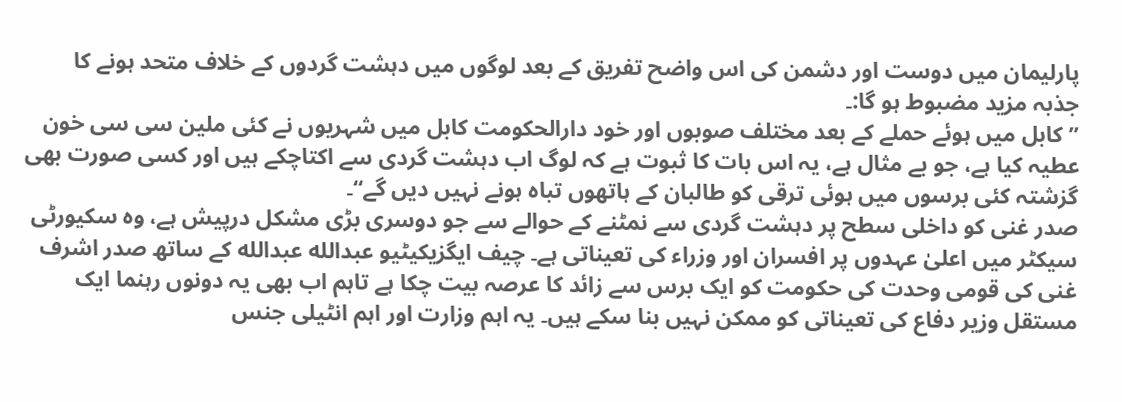پارلیمان میں دوست اور دشمن کی اس واضح تفریق کے بعد لوگوں میں دہشت گردوں کے خلاف متحد ہونے کا جذبہ مزید مضبوط ہو گا:۔
’’کابل میں ہوئے حملے کے بعد مختلف صوبوں اور خود دارالحکومت کابل میں شہریوں نے کئی ملین سی سی خون عطیہ کیا ہے، جو بے مثال ہے، یہ اس بات کا ثبوت ہے کہ لوگ اب دہشت گردی سے اکتاچکے ہیں اور کسی صورت بهی گزشتہ کئی برسوں میں ہوئی ترقی کو طالبان کے ہاتھوں تباه ہونے نہیں دیں گے‘‘۔
صدر غنی کو داخلی سطح پر دہشت گردی سے نمٹنے کے حوالے سے جو دوسری بڑی مشکل درپیش ہے، وه سکیورٹی سیکٹر میں اعلیٰ عہدوں پر افسران اور وزراء کی تعیناتی ہے۔ چیف ایگزیکیٹیو عبدالله عبدالله کے ساتھ صدر اشرف غنی کی قومی وحدت کی حکومت کو ایک برس سے زائد کا عرصہ بیت چکا ہے تاہم اب بهی یہ دونوں رہنما ایک مستقل وزیر دفاع کی تعیناتی کو ممکن نہیں بنا سکے ہیں۔ یہ اہم وزارت اور اہم انٹیلی جنس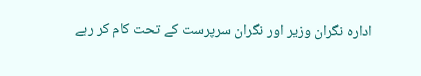اداره نگران وزیر اور نگران سرپرست کے تحت کام کر رہے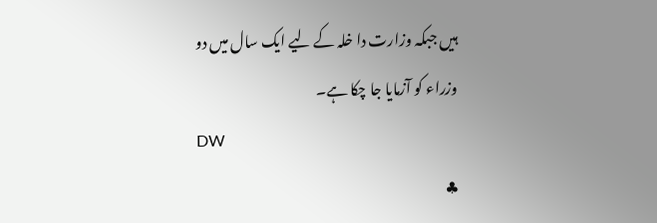ہیں جبکہ وزارت دا خلہ کے لیے ایک سال میں دو وزراء کو آزمایا جا چکا ہے۔
DW
♣